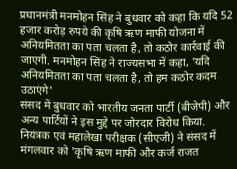प्रधानमंत्री मनमोहन सिंह ने बुधवार को कहा कि यदि 52 हजार करोड़ रुपये की कृषि ऋण माफी योजना में अनियमितता का पता चलता है, तो कठोर कार्रवाई की जाएगी. मनमोहन सिंह ने राज्यसभा में कहा, 'यदि अनियमितता का पता चलता है, तो हम कठोर कदम उठाएंगे'
संसद में बुधवार को भारतीय जनता पार्टी (बीजेपी) और अन्य पार्टियों ने इस मुद्दे पर जोरदार विरोध किया.
नियंत्रक एवं महालेखा परीक्षक (सीएजी) ने संसद में मंगलवार को 'कृषि ऋण माफी और कर्ज राजत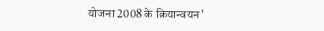योजना 2008 के क्रियान्वयन'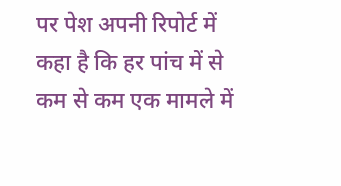पर पेश अपनी रिपोर्ट में कहा है कि हर पांच में से कम से कम एक मामले में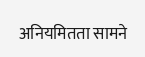अनियमितता सामने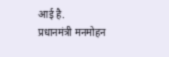आई है.
प्रधानमंत्री मनमोहन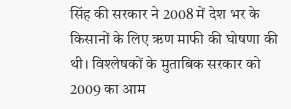सिंह की सरकार ने 2008 में देश भर के किसानों के लिए ऋण माफी की घोषणा की थी। विश्लेषकों के मुताबिक सरकार को 2009 का आम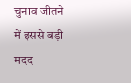चुनाव जीतने में इससे बड़ी मदद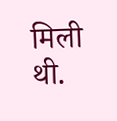मिली थी.